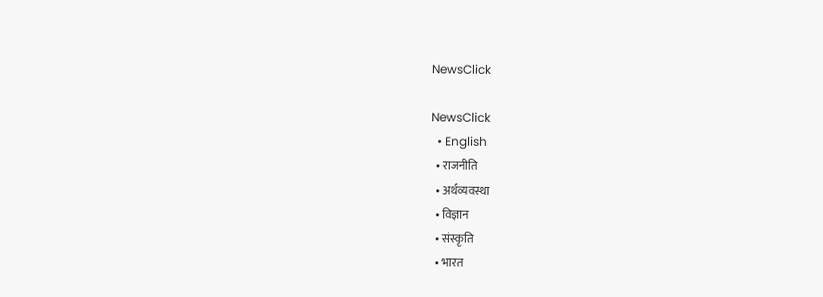NewsClick

NewsClick
  • English
  • राजनीति
  • अर्थव्यवस्था
  • विज्ञान
  • संस्कृति
  • भारत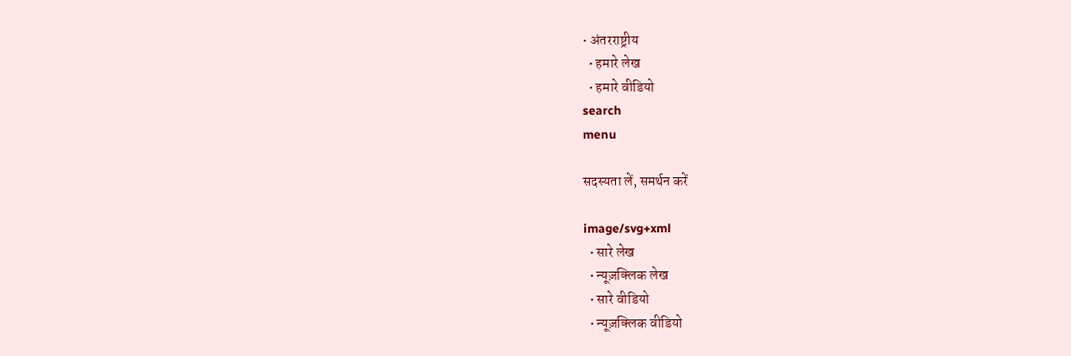• अंतरराष्ट्रीय
  • हमारे लेख
  • हमारे वीडियो
search
menu

सदस्यता लें, समर्थन करें

image/svg+xml
  • सारे लेख
  • न्यूज़क्लिक लेख
  • सारे वीडियो
  • न्यूज़क्लिक वीडियो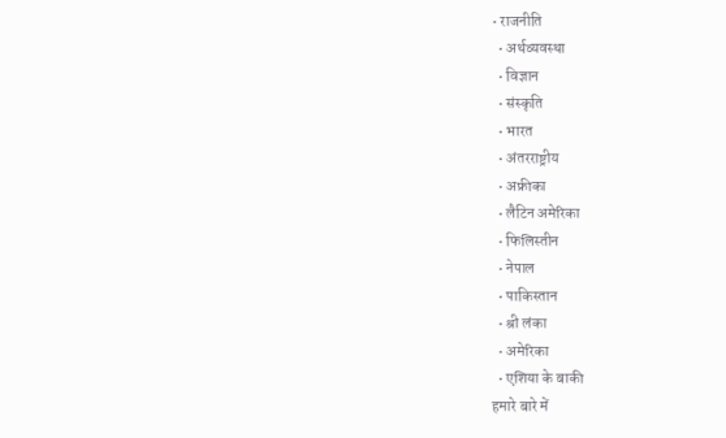• राजनीति
  • अर्थव्यवस्था
  • विज्ञान
  • संस्कृति
  • भारत
  • अंतरराष्ट्रीय
  • अफ्रीका
  • लैटिन अमेरिका
  • फिलिस्तीन
  • नेपाल
  • पाकिस्तान
  • श्री लंका
  • अमेरिका
  • एशिया के बाकी
हमारे बारे में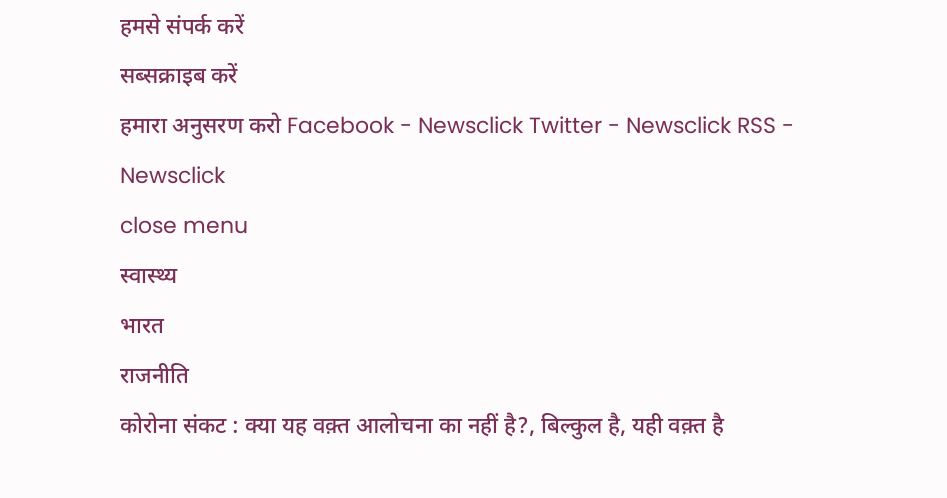हमसे संपर्क करें
सब्सक्राइब करें
हमारा अनुसरण करो Facebook - Newsclick Twitter - Newsclick RSS - Newsclick
close menu
स्वास्थ्य
भारत
राजनीति
कोरोना संकट : क्या यह वक़्त आलोचना का नहीं है?, बिल्कुल है, यही वक़्त है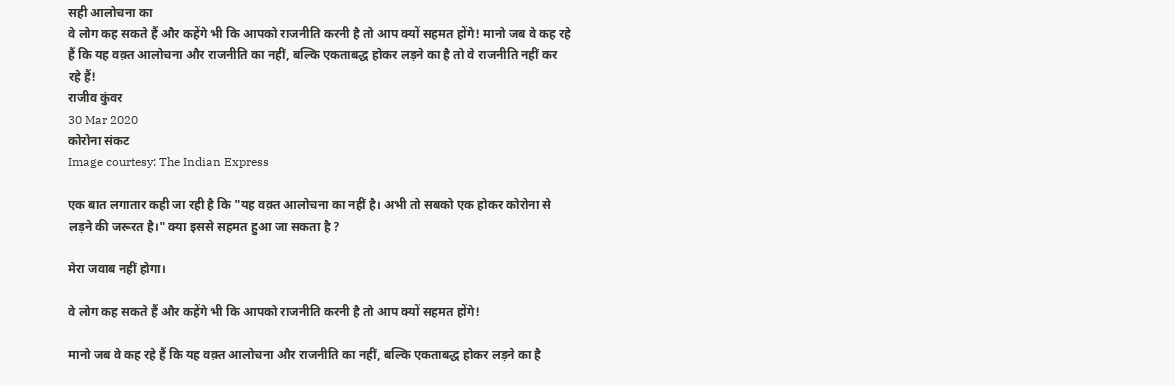सही आलोचना का
वे लोग कह सकते हैं और कहेंगे भी कि आपको राजनीति करनी है तो आप क्यों सहमत होंगे! मानो जब वे कह रहे हैं कि यह वक़्त आलोचना और राजनीति का नहीं, बल्कि एकताबद्ध होकर लड़ने का है तो वे राजनीति नहीं कर रहे हैं!
राजीव कुंवर
30 Mar 2020
कोरोना संकट
Image courtesy: The Indian Express

एक बात लगातार कही जा रही है कि "यह वक़्त आलोचना का नहीं है। अभी तो सबको एक होकर कोरोना से लड़ने की जरूरत है।" क्या इससे सहमत हुआ जा सकता है ?

मेरा जवाब नहीं होगा।

वे लोग कह सकते हैं और कहेंगे भी कि आपको राजनीति करनी है तो आप क्यों सहमत होंगे!

मानो जब वे कह रहे हैं कि यह वक़्त आलोचना और राजनीति का नहीं, बल्कि एकताबद्ध होकर लड़ने का है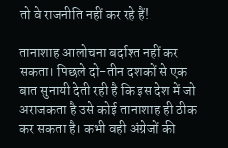तो वे राजनीति नहीं कर रहे हैं!

तानाशाह आलोचना बर्दाश्त नहीं कर सकता। पिछले दो-तीन दशकों से एक बात सुनायी देती रही है कि इस देश में जो अराजकता है उसे कोई तानाशाह ही ठीक कर सकता है। कभी वही अंग्रेजों की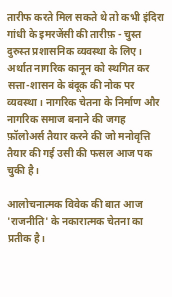तारीफ करते मिल सकते थे तो कभी इंदिरा गांधी के इमरजेंसी की तारीफ़ - चुस्त दुरुस्त प्रशासनिक व्यवस्था के लिए। अर्थात नागरिक कानून को स्थगित कर सत्ता-शासन के बंदूक की नोक पर व्यवस्था। नागरिक चेतना के निर्माण और नागरिक समाज बनाने की जगह फ़ॉलोअर्स तैयार करने की जो मनोवृत्ति तैयार की गई उसी की फसल आज पक चुकी है।

आलोचनात्मक विवेक की बात आज 'राजनीति' के नकारात्मक चेतना का प्रतीक है।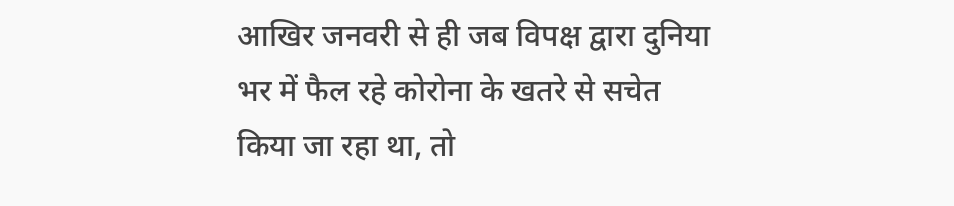आखिर जनवरी से ही जब विपक्ष द्वारा दुनिया भर में फैल रहे कोरोना के खतरे से सचेत किया जा रहा था, तो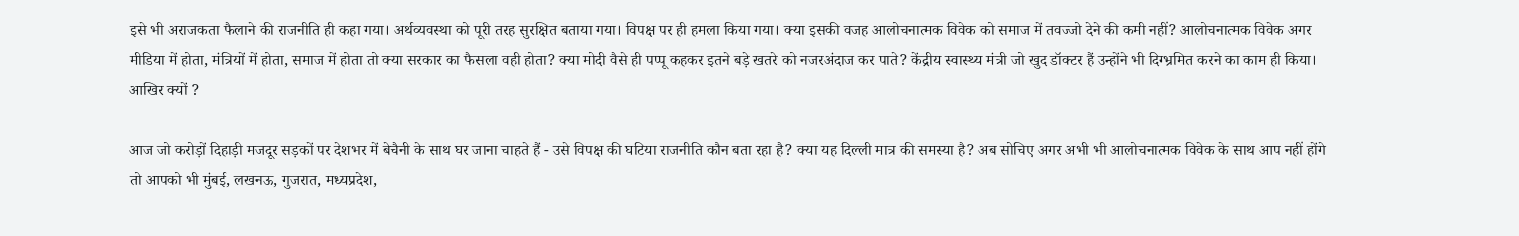इसे भी अराजकता फैलाने की राजनीति ही कहा गया। अर्थव्यवस्था को पूरी तरह सुरक्षित बताया गया। विपक्ष पर ही हमला किया गया। क्या इसकी वजह आलोचनात्मक विवेक को समाज में तवज्जो देने की कमी नहीं? आलोचनात्मक विवेक अगर मीडिया में होता, मंत्रियों में होता, समाज में होता तो क्या सरकार का फैसला वही होता? क्या मोदी वैसे ही पप्पू कहकर इतने बड़े खतरे को नजरअंदाज कर पाते? केंद्रीय स्वास्थ्य मंत्री जो खुद डॉक्टर हैं उन्होंने भी दिग्भ्रमित करने का काम ही किया। आखिर क्यों ?

आज जो करोड़ों दिहाड़ी मजदूर सड़कों पर देशभर में बेचैनी के साथ घर जाना चाहते हैं - उसे विपक्ष की घटिया राजनीति कौन बता रहा है? क्या यह दिल्ली मात्र की समस्या है? अब सोचिए अगर अभी भी आलोचनात्मक विवेक के साथ आप नहीं होंगे तो आपको भी मुंबई, लखनऊ, गुजरात, मध्यप्रदेश,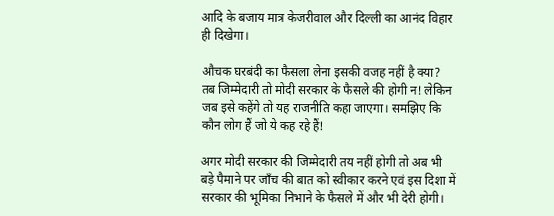आदि के बजाय मात्र केजरीवाल और दिल्ली का आनंद विहार ही दिखेगा।

औचक घरबंदी का फैसला लेना इसकी वजह नहीं है क्या? तब जिम्मेदारी तो मोदी सरकार के फैसले की होगी न! लेकिन जब इसे कहेंगे तो यह राजनीति कहा जाएगा। समझिए कि कौन लोग हैं जो ये कह रहे हैं!

अगर मोदी सरकार की जिम्मेदारी तय नहीं होगी तो अब भी बड़े पैमाने पर जाँच की बात को स्वीकार करने एवं इस दिशा में सरकार की भूमिका निभाने के फैसले में और भी देरी होगी।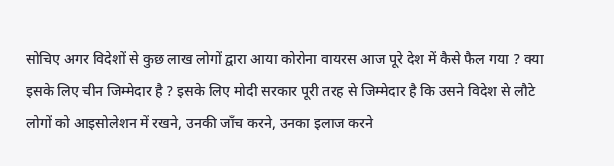सोचिए अगर विदेशों से कुछ लाख लोगों द्वारा आया कोरोना वायरस आज पूरे देश में कैसे फैल गया ? क्या इसके लिए चीन जिम्मेदार है ? इसके लिए मोदी सरकार पूरी तरह से जिम्मेदार है कि उसने विदेश से लौटे लोगों को आइसोलेशन में रखने, उनकी जाँच करने, उनका इलाज करने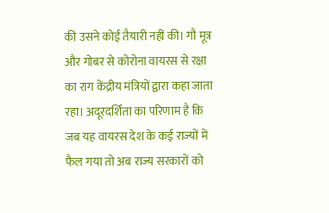की उसने कोई तैयारी नहीं की। गौ मूत्र और गोबर से कोरोना वायरस से रक्षा का राग केंद्रीय मंत्रियों द्वारा कहा जाता रहा। अदूरदर्शिता का परिणाम है कि जब यह वायरस देश के कई राज्यों में फैल गया तो अब राज्य सरकारों को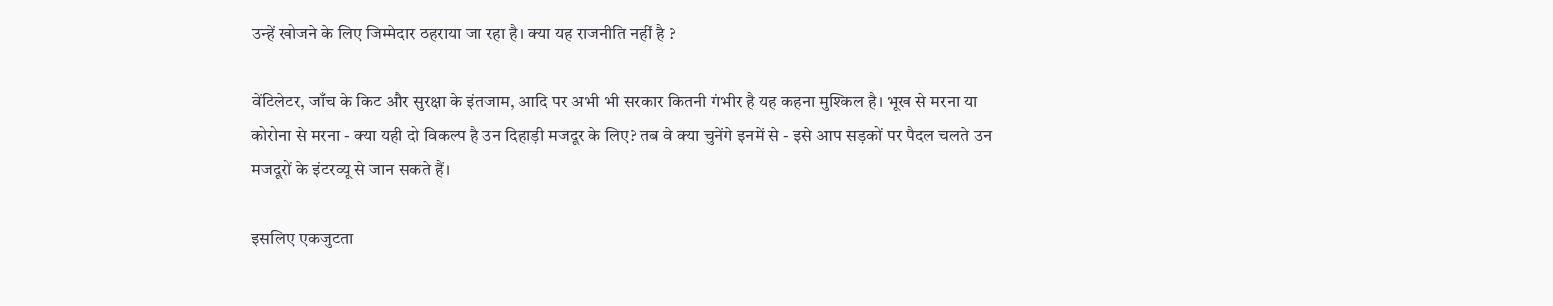उन्हें खोजने के लिए जिम्मेदार ठहराया जा रहा है। क्या यह राजनीति नहीं है ?

वेंटिलेटर, जाँच के किट और सुरक्षा के इंतजाम, आदि पर अभी भी सरकार कितनी गंभीर है यह कहना मुश्किल है। भूख से मरना या कोरोना से मरना - क्या यही दो विकल्प है उन दिहाड़ी मजदूर के लिए? तब वे क्या चुनेंगे इनमें से - इसे आप सड़कों पर पैदल चलते उन मजदूरों के इंटरव्यू से जान सकते हैं।

इसलिए एकजुटता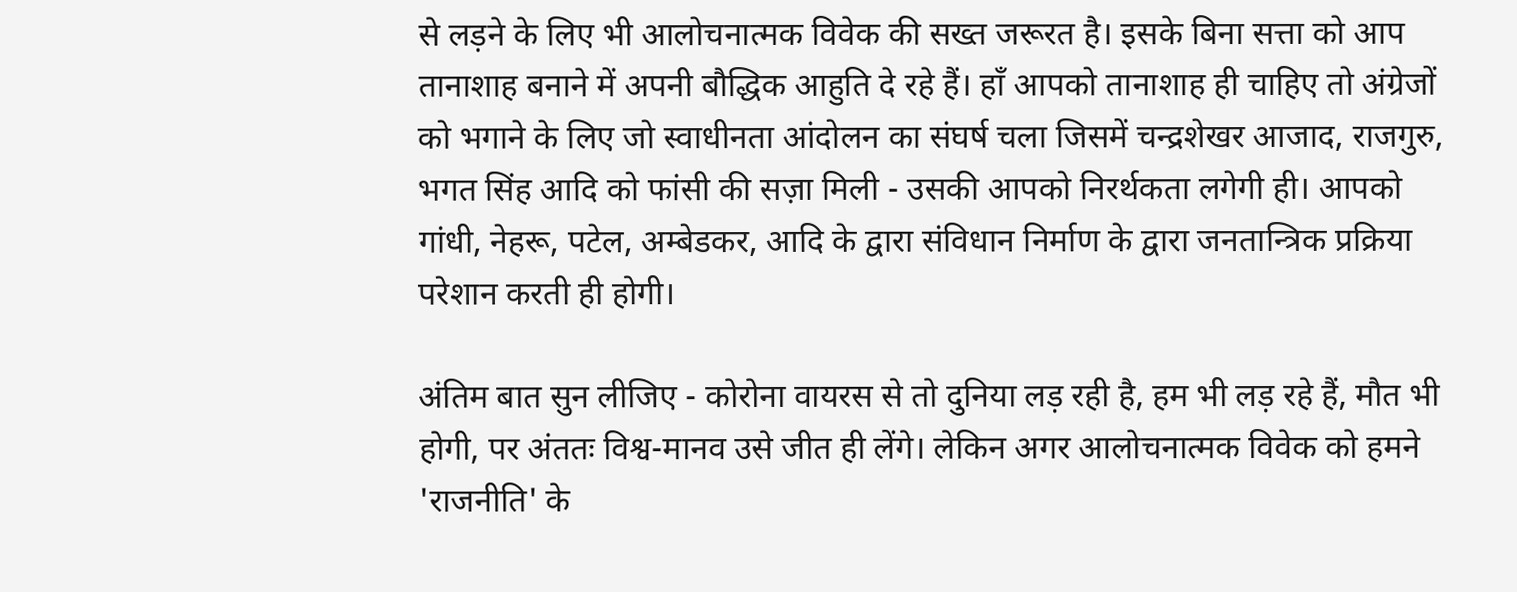से लड़ने के लिए भी आलोचनात्मक विवेक की सख्त जरूरत है। इसके बिना सत्ता को आप तानाशाह बनाने में अपनी बौद्धिक आहुति दे रहे हैं। हाँ आपको तानाशाह ही चाहिए तो अंग्रेजों को भगाने के लिए जो स्वाधीनता आंदोलन का संघर्ष चला जिसमें चन्द्रशेखर आजाद, राजगुरु, भगत सिंह आदि को फांसी की सज़ा मिली - उसकी आपको निरर्थकता लगेगी ही। आपको गांधी, नेहरू, पटेल, अम्बेडकर, आदि के द्वारा संविधान निर्माण के द्वारा जनतान्त्रिक प्रक्रिया परेशान करती ही होगी।

अंतिम बात सुन लीजिए - कोरोना वायरस से तो दुनिया लड़ रही है, हम भी लड़ रहे हैं, मौत भी होगी, पर अंततः विश्व-मानव उसे जीत ही लेंगे। लेकिन अगर आलोचनात्मक विवेक को हमने 'राजनीति' के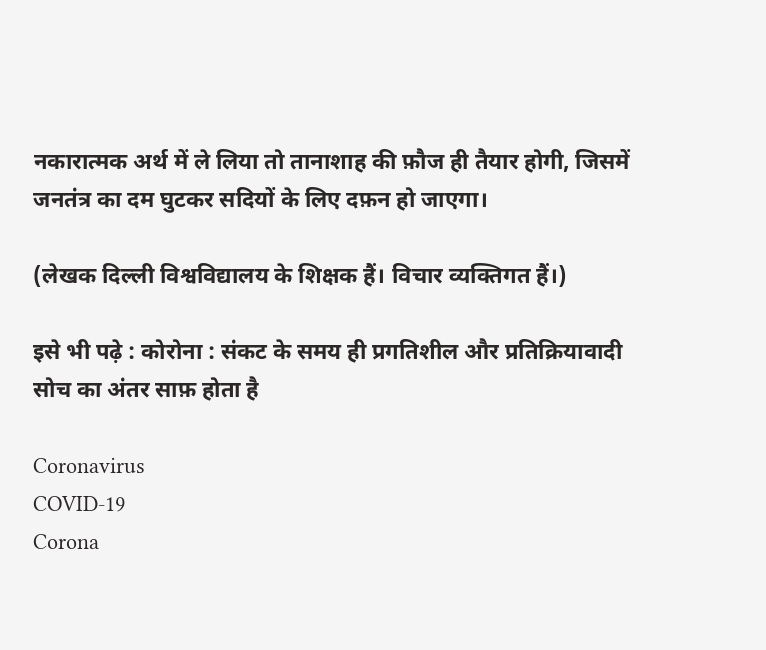नकारात्मक अर्थ में ले लिया तो तानाशाह की फ़ौज ही तैयार होगी, जिसमें जनतंत्र का दम घुटकर सदियों के लिए दफ़न हो जाएगा।

(लेखक दिल्ली विश्वविद्यालय के शिक्षक हैं। विचार व्यक्तिगत हैं।)

इसे भी पढ़े : कोरोना : संकट के समय ही प्रगतिशील और प्रतिक्रियावादी सोच का अंतर साफ़ होता है

Coronavirus
COVID-19
Corona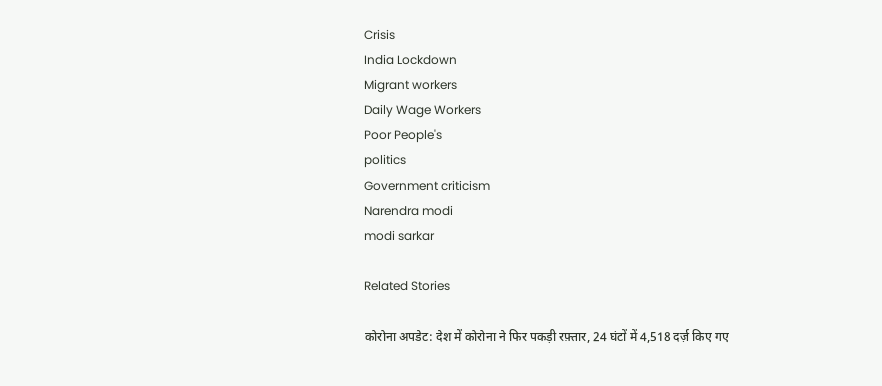Crisis
India Lockdown
Migrant workers
Daily Wage Workers
Poor People's
politics
Government criticism
Narendra modi
modi sarkar

Related Stories

कोरोना अपडेट: देश में कोरोना ने फिर पकड़ी रफ़्तार, 24 घंटों में 4,518 दर्ज़ किए गए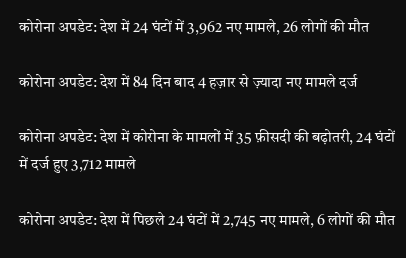कोरोना अपडेट: देश में 24 घंटों में 3,962 नए मामले, 26 लोगों की मौत

कोरोना अपडेट: देश में 84 दिन बाद 4 हज़ार से ज़्यादा नए मामले दर्ज

कोरोना अपडेट: देश में कोरोना के मामलों में 35 फ़ीसदी की बढ़ोतरी, 24 घंटों में दर्ज हुए 3,712 मामले

कोरोना अपडेट: देश में पिछले 24 घंटों में 2,745 नए मामले, 6 लोगों की मौत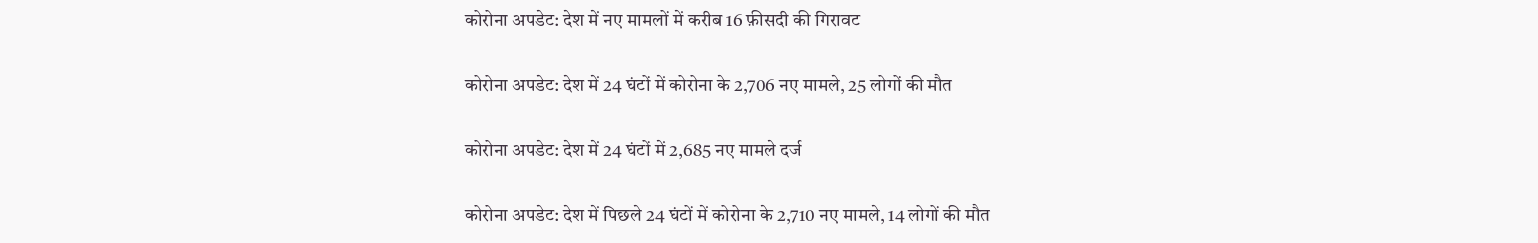कोरोना अपडेट: देश में नए मामलों में करीब 16 फ़ीसदी की गिरावट

कोरोना अपडेट: देश में 24 घंटों में कोरोना के 2,706 नए मामले, 25 लोगों की मौत

कोरोना अपडेट: देश में 24 घंटों में 2,685 नए मामले दर्ज

कोरोना अपडेट: देश में पिछले 24 घंटों में कोरोना के 2,710 नए मामले, 14 लोगों की मौत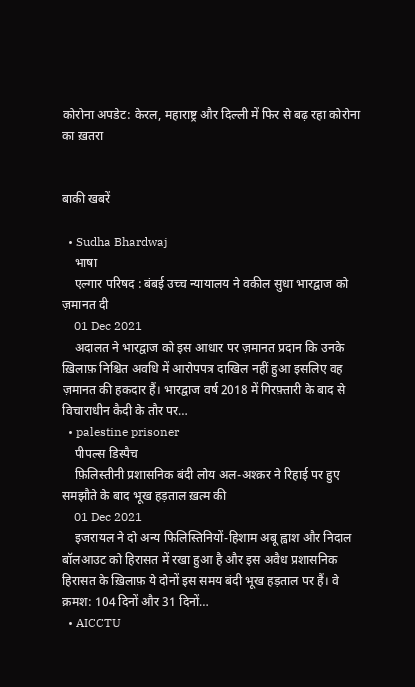कोरोना अपडेट: केरल, महाराष्ट्र और दिल्ली में फिर से बढ़ रहा कोरोना का ख़तरा


बाकी खबरें

  • Sudha Bhardwaj
    भाषा
    एल्गार परिषद : बंबई उच्च न्यायालय ने वकील सुधा भारद्वाज को ज़मानत दी
    01 Dec 2021
    अदालत ने भारद्वाज को इस आधार पर ज़मानत प्रदान कि उनके ख़िलाफ़ निश्चित अवधि में आरोपपत्र दाखिल नहीं हुआ इसलिए वह ज़मानत की हकदार हैं। भारद्वाज वर्ष 2018 में गिरफ़्तारी के बाद से विचाराधीन कैदी के तौर पर…
  • palestine prisoner
    पीपल्स डिस्पैच
    फ़िलिस्तीनी प्रशासनिक बंदी लोय अल-अश्क़र ने रिहाई पर हुए समझौते के बाद भूख हड़ताल ख़त्म की
    01 Dec 2021
    इजरायल ने दो अन्य फिलिस्तिनियों-हिशाम अबू ह्वाश और निदाल बॉलआउट को हिरासत में रखा हुआ है और इस अवैध प्रशासनिक हिरासत के ख़िलाफ़ ये दोनों इस समय बंदी भूख हड़ताल पर हैं। वे क्रमश: 104 दिनों और 31 दिनों…
  • AICCTU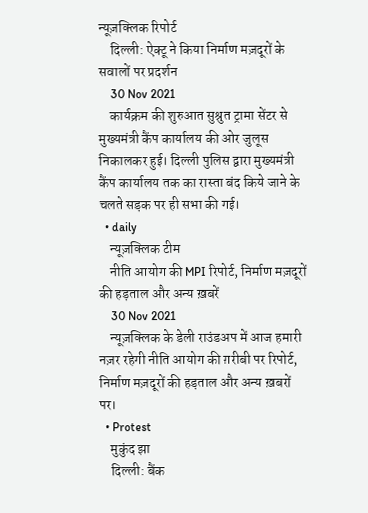न्यूज़क्लिक रिपोर्ट
    दिल्ली: ऐक्टू ने किया निर्माण मज़दूरों के सवालों पर प्रदर्शन
    30 Nov 2021
    कार्यक्रम की शुरुआत सुश्रुत ट्रामा सेंटर से मुख्यमंत्री कैंप कार्यालय की ओर जुलूस निकालकर हुई। दिल्ली पुलिस द्वारा मुख्यमंत्री कैंप कार्यालय तक का रास्ता बंद किये जाने के चलते सड़क पर ही सभा की गई।
  • daily
    न्यूज़क्लिक टीम
    नीति आयोग की MPI रिपोर्ट, निर्माण मज़दूरों की हड़ताल और अन्य ख़बरें
    30 Nov 2021
    न्यूज़क्लिक के डेली राउंडअप में आज हमारी नज़र रहेगी नीति आयोग की ग़रीबी पर रिपोर्ट, निर्माण मज़दूरों की हड़ताल और अन्य ख़बरों पर।
  • Protest
    मुकुंद झा
    दिल्ली: बैंक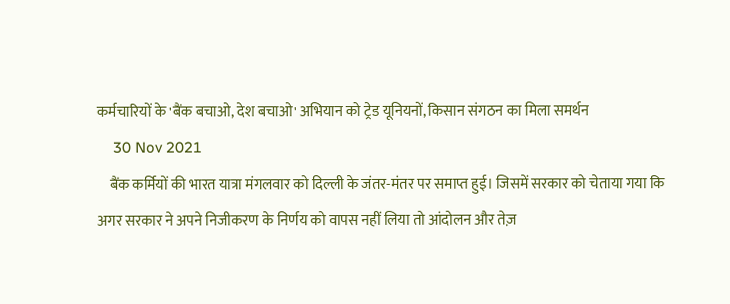कर्मचारियों के 'बैंक बचाओ, देश बचाओ' अभियान को ट्रेड यूनियनों, किसान संगठन का मिला समर्थन
    30 Nov 2021
    बैंक कर्मियों की भारत यात्रा मंगलवार को दिल्ली के जंतर-मंतर पर समाप्त हुई। जिसमें सरकार को चेताया गया कि अगर सरकार ने अपने निजीकरण के निर्णय को वापस नहीं लिया तो आंदोलन और तेज़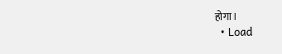होगा।
  • Load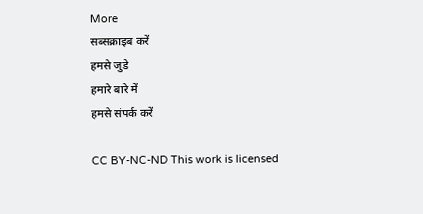More
सब्सक्राइब करें
हमसे जुडे
हमारे बारे में
हमसे संपर्क करें

CC BY-NC-ND This work is licensed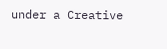under a Creative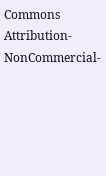Commons Attribution-NonCommercial-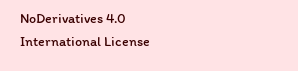NoDerivatives 4.0 International License